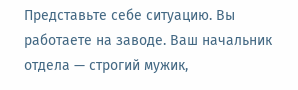Представьте себе ситуацию. Вы работаете на заводе. Ваш начальник отдела — строгий мужик,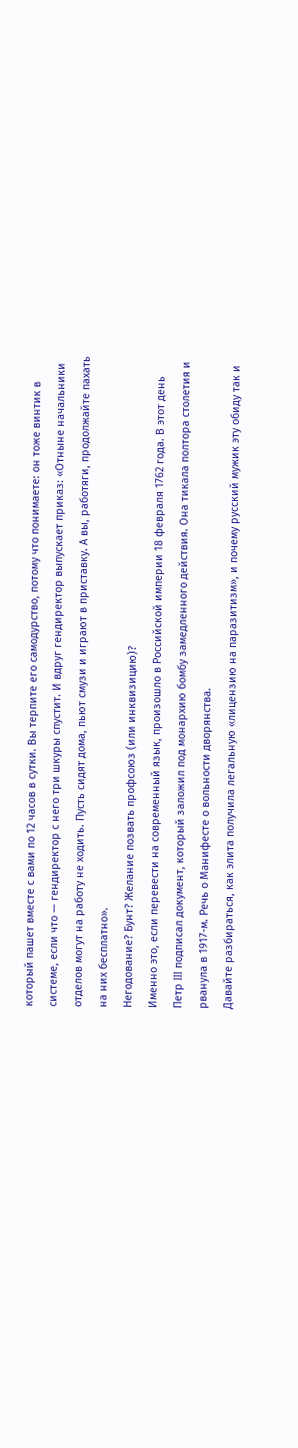который пашет вместе с вами по 12 часов в сутки. Вы терпите его самодурство, потому что понимаете: он тоже винтик в системе, если что — гендиректор с него три шкуры спустит. И вдруг гендиректор выпускает приказ: «Отныне начальники отделов могут на работу не ходить. Пусть сидят дома, пьют смузи и играют в приставку. А вы, работяги, продолжайте пахать на них бесплатно».
Негодование? Бунт? Желание позвать профсоюз (или инквизицию)?
Именно это, если перевести на современный язык, произошло в Российской империи 18 февраля 1762 года. В этот день Петр III подписал документ, который заложил под монархию бомбу замедленного действия. Она тикала полтора столетия и рванула в 1917-м. Речь о Манифесте о вольности дворянства.
Давайте разбираться, как элита получила легальную «лицензию на паразитизм», и почему русский мужик эту обиду так и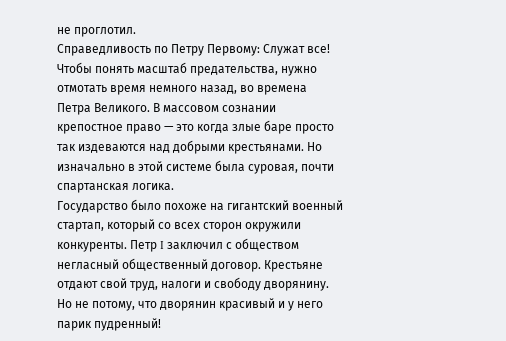не проглотил.
Справедливость по Петру Первому: Служат все!
Чтобы понять масштаб предательства, нужно отмотать время немного назад, во времена Петра Великого. В массовом сознании крепостное право — это когда злые баре просто так издеваются над добрыми крестьянами. Но изначально в этой системе была суровая, почти спартанская логика.
Государство было похоже на гигантский военный стартап, который со всех сторон окружили конкуренты. Петр I заключил с обществом негласный общественный договор. Крестьяне отдают свой труд, налоги и свободу дворянину. Но не потому, что дворянин красивый и у него парик пудренный!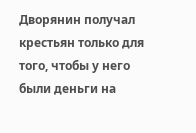Дворянин получал крестьян только для того, чтобы у него были деньги на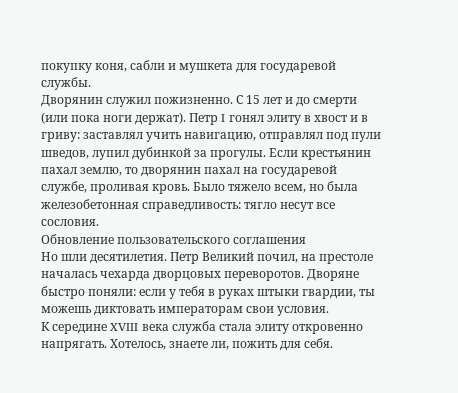покупку коня, сабли и мушкета для государевой службы.
Дворянин служил пожизненно. С 15 лет и до смерти (или пока ноги держат). Петр I гонял элиту в хвост и в гриву: заставлял учить навигацию, отправлял под пули шведов, лупил дубинкой за прогулы. Если крестьянин пахал землю, то дворянин пахал на государевой службе, проливая кровь. Было тяжело всем, но была железобетонная справедливость: тягло несут все сословия.
Обновление пользовательского соглашения
Но шли десятилетия. Петр Великий почил, на престоле началась чехарда дворцовых переворотов. Дворяне быстро поняли: если у тебя в руках штыки гвардии, ты можешь диктовать императорам свои условия.
К середине XVIII века служба стала элиту откровенно напрягать. Хотелось, знаете ли, пожить для себя.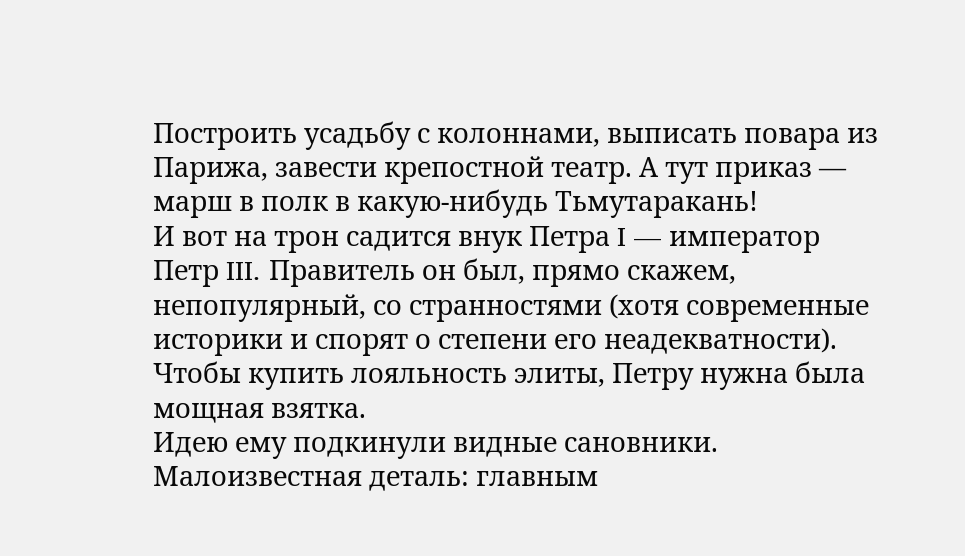Построить усадьбу с колоннами, выписать повара из Парижа, завести крепостной театр. А тут приказ — марш в полк в какую-нибудь Тьмутаракань!
И вот на трон садится внук Петра I — император Петр III. Правитель он был, прямо скажем, непопулярный, со странностями (хотя современные историки и спорят о степени его неадекватности). Чтобы купить лояльность элиты, Петру нужна была мощная взятка.
Идею ему подкинули видные сановники. Малоизвестная деталь: главным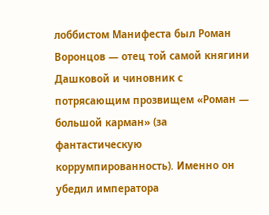лоббистом Манифеста был Роман Воронцов — отец той самой княгини Дашковой и чиновник с потрясающим прозвищем «Роман — большой карман» (за фантастическую коррумпированность). Именно он убедил императора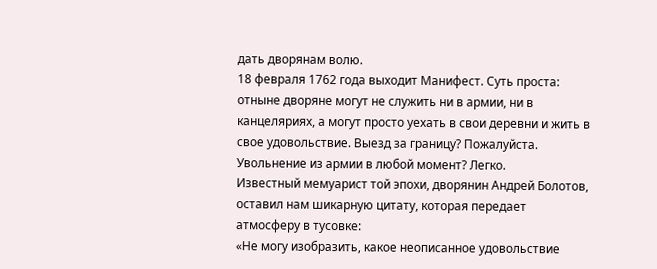дать дворянам волю.
18 февраля 1762 года выходит Манифест. Суть проста: отныне дворяне могут не служить ни в армии, ни в канцеляриях, а могут просто уехать в свои деревни и жить в свое удовольствие. Выезд за границу? Пожалуйста. Увольнение из армии в любой момент? Легко.
Известный мемуарист той эпохи, дворянин Андрей Болотов, оставил нам шикарную цитату, которая передает атмосферу в тусовке:
«Не могу изобразить, какое неописанное удовольствие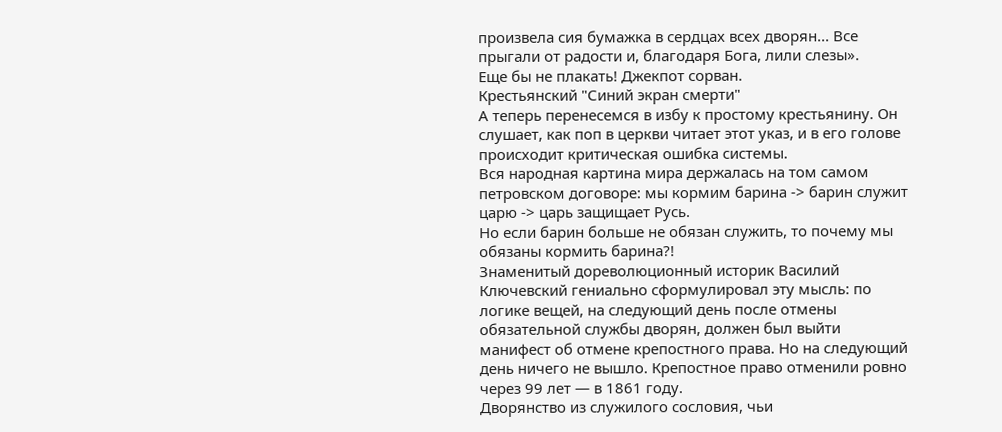произвела сия бумажка в сердцах всех дворян... Все прыгали от радости и, благодаря Бога, лили слезы».
Еще бы не плакать! Джекпот сорван.
Крестьянский "Синий экран смерти"
А теперь перенесемся в избу к простому крестьянину. Он слушает, как поп в церкви читает этот указ, и в его голове происходит критическая ошибка системы.
Вся народная картина мира держалась на том самом петровском договоре: мы кормим барина -> барин служит царю -> царь защищает Русь.
Но если барин больше не обязан служить, то почему мы обязаны кормить барина?!
Знаменитый дореволюционный историк Василий Ключевский гениально сформулировал эту мысль: по логике вещей, на следующий день после отмены обязательной службы дворян, должен был выйти манифест об отмене крепостного права. Но на следующий день ничего не вышло. Крепостное право отменили ровно через 99 лет — в 1861 году.
Дворянство из служилого сословия, чьи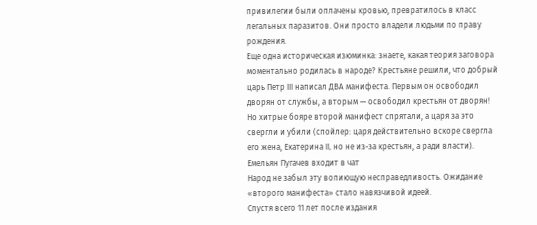привилегии были оплачены кровью, превратилось в класс легальных паразитов. Они просто владели людьми по праву рождения.
Еще одна историческая изюминка: знаете, какая теория заговора моментально родилась в народе? Крестьяне решили, что добрый царь Петр III написал ДВА манифеста. Первым он освободил дворян от службы, а вторым — освободил крестьян от дворян! Но хитрые бояре второй манифест спрятали, а царя за это свергли и убили (спойлер: царя действительно вскоре свергла его жена, Екатерина II, но не из-за крестьян, а ради власти).
Емельян Пугачев входит в чат
Народ не забыл эту вопиющую несправедливость. Ожидание «второго манифеста» стало навязчивой идеей.
Спустя всего 11 лет после издания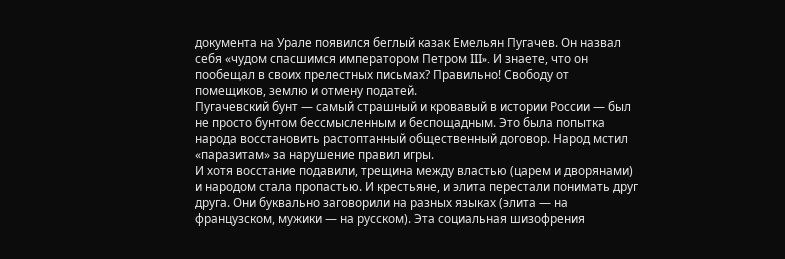документа на Урале появился беглый казак Емельян Пугачев. Он назвал себя «чудом спасшимся императором Петром III». И знаете, что он пообещал в своих прелестных письмах? Правильно! Свободу от помещиков, землю и отмену податей.
Пугачевский бунт — самый страшный и кровавый в истории России — был не просто бунтом бессмысленным и беспощадным. Это была попытка народа восстановить растоптанный общественный договор. Народ мстил «паразитам» за нарушение правил игры.
И хотя восстание подавили, трещина между властью (царем и дворянами) и народом стала пропастью. И крестьяне, и элита перестали понимать друг друга. Они буквально заговорили на разных языках (элита — на французском, мужики — на русском). Эта социальная шизофрения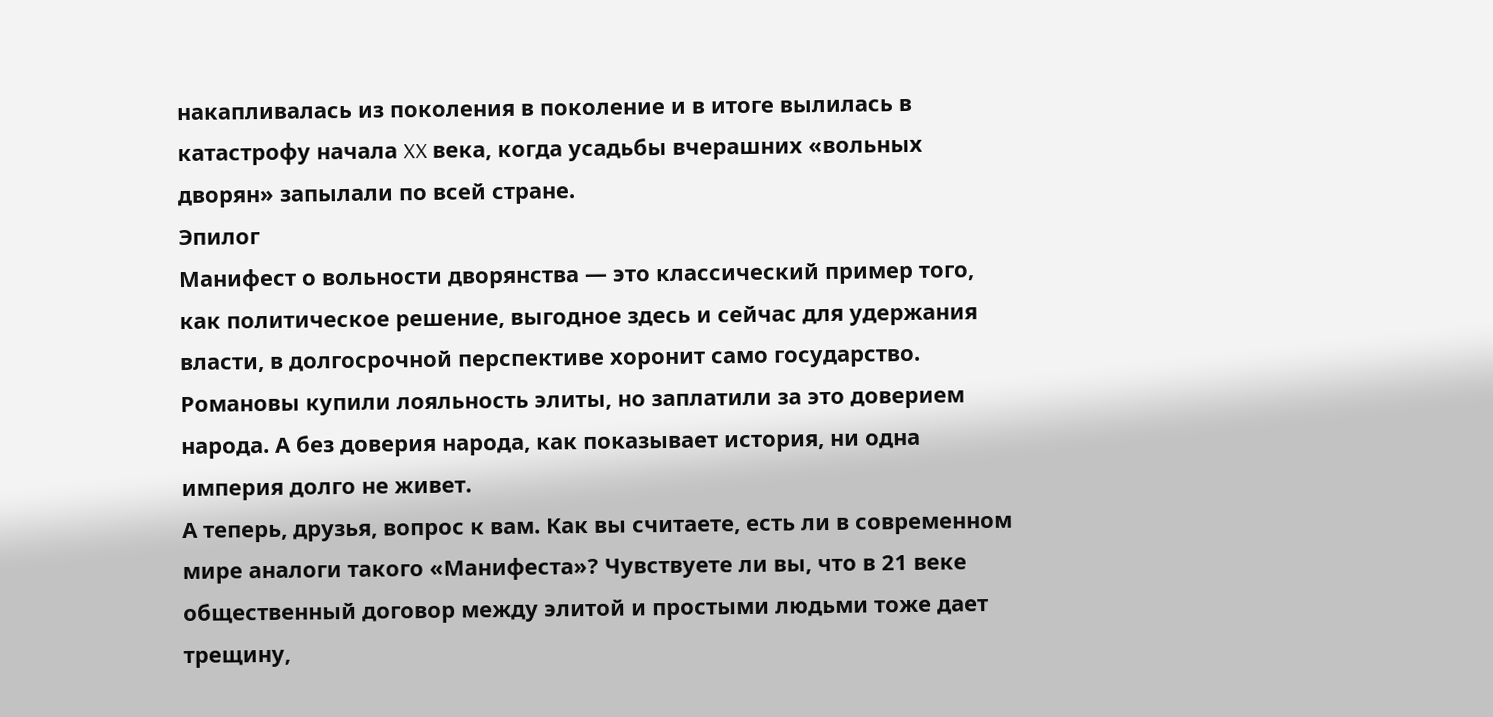накапливалась из поколения в поколение и в итоге вылилась в катастрофу начала XX века, когда усадьбы вчерашних «вольных дворян» запылали по всей стране.
Эпилог
Манифест о вольности дворянства — это классический пример того, как политическое решение, выгодное здесь и сейчас для удержания власти, в долгосрочной перспективе хоронит само государство. Романовы купили лояльность элиты, но заплатили за это доверием народа. А без доверия народа, как показывает история, ни одна империя долго не живет.
А теперь, друзья, вопрос к вам. Как вы считаете, есть ли в современном мире аналоги такого «Манифеста»? Чувствуете ли вы, что в 21 веке общественный договор между элитой и простыми людьми тоже дает трещину,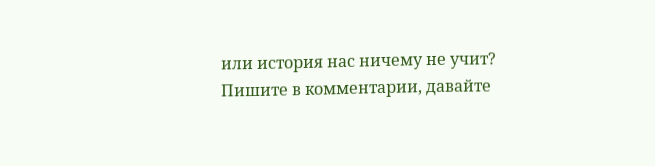или история нас ничему не учит?
Пишите в комментарии, давайте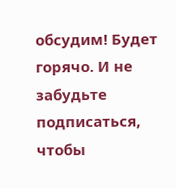обсудим! Будет горячо. И не забудьте подписаться, чтобы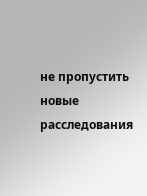не пропустить новые расследования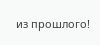из прошлого!